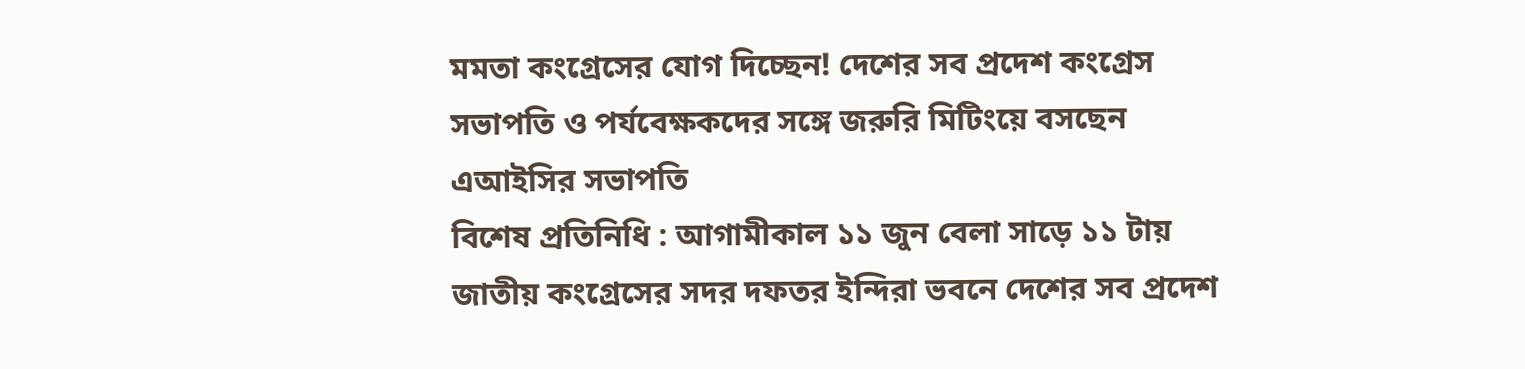মমতা কংগ্রেসের যোগ দিচ্ছেন! দেশের সব প্রদেশ কংগ্রেস সভাপতি ও পর্যবেক্ষকদের সঙ্গে জরুরি মিটিংয়ে বসছেন এআইসির সভাপতি
বিশেষ প্রতিনিধি : আগামীকাল ১১ জুন বেলা সাড়ে ১১ টায় জাতীয় কংগ্রেসের সদর দফতর ইন্দিরা ভবনে দেশের সব প্রদেশ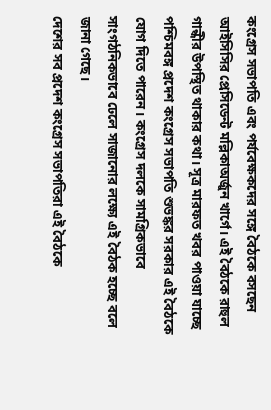কংগ্রেস সভাপতি এবং পর্যবেক্ষকদের সঙ্গে বৈঠকে বসছেন আইসিসির প্রেসিডেন্ট মল্লিকাঅর্জুন খার্গে। এই বৈঠকে রাহুল গান্ধীর উপস্থিত থাকার কথা। সূত্র মারফত খবর পাওয়া যাচ্ছে পশ্চিমবঙ্গ প্রদেশ কংগ্রেস সভাপতি শুভঙ্কর সরকার এই বৈঠকে যোগ দিতে পারেন। কংগ্রেস দলকে সামগ্রিকভাবে সাংগঠনিকভাবে ঢেলে সাজানোর লক্ষ্যে এই বৈঠক হচ্ছে বলে জানা গেছে।
দেশের সব প্রদেশ কংগ্রেস সভাপতিরা এই বৈঠকে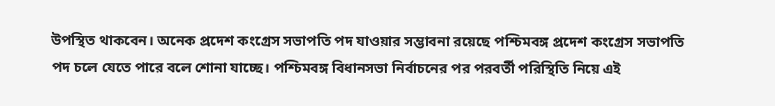উপস্থিত থাকবেন। অনেক প্রদেশ কংগ্রেস সভাপতি পদ যাওয়ার সম্ভাবনা রয়েছে পশ্চিমবঙ্গ প্রদেশ কংগ্রেস সভাপতি পদ চলে যেতে পারে বলে শোনা যাচ্ছে। পশ্চিমবঙ্গ বিধানসভা নির্বাচনের পর পরবর্তী পরিস্থিতি নিয়ে এই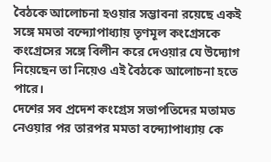বৈঠকে আলোচনা হওয়ার সম্ভাবনা রয়েছে একই সঙ্গে মমতা বন্দ্যোপাধ্যায় তৃণমূল কংগ্রেসকে কংগ্রেসের সঙ্গে বিলীন করে দেওয়ার যে উদ্যোগ নিয়েছেন তা নিয়েও এই বৈঠকে আলোচনা হতে পারে।
দেশের সব প্রদেশ কংগ্রেস সভাপতিদের মতামত নেওয়ার পর তারপর মমতা বন্দ্যোপাধ্যায় কে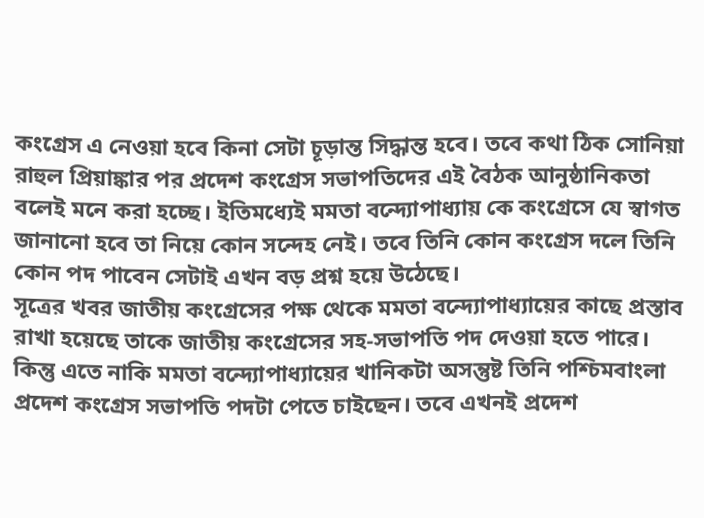কংগ্রেস এ নেওয়া হবে কিনা সেটা চূড়ান্ত সিদ্ধান্ত হবে। তবে কথা ঠিক সোনিয়া রাহুল প্রিয়াঙ্কার পর প্রদেশ কংগ্রেস সভাপতিদের এই বৈঠক আনুষ্ঠানিকতা বলেই মনে করা হচ্ছে। ইতিমধ্যেই মমতা বন্দ্যোপাধ্যায় কে কংগ্রেসে যে স্বাগত জানানো হবে তা নিয়ে কোন সন্দেহ নেই। তবে তিনি কোন কংগ্রেস দলে তিনি কোন পদ পাবেন সেটাই এখন বড় প্রশ্ন হয়ে উঠেছে।
সূত্রের খবর জাতীয় কংগ্রেসের পক্ষ থেকে মমতা বন্দ্যোপাধ্যায়ের কাছে প্রস্তাব রাখা হয়েছে তাকে জাতীয় কংগ্রেসের সহ-সভাপতি পদ দেওয়া হতে পারে। কিন্তু এতে নাকি মমতা বন্দ্যোপাধ্যায়ের খানিকটা অসন্তুষ্ট তিনি পশ্চিমবাংলা প্রদেশ কংগ্রেস সভাপতি পদটা পেতে চাইছেন। তবে এখনই প্রদেশ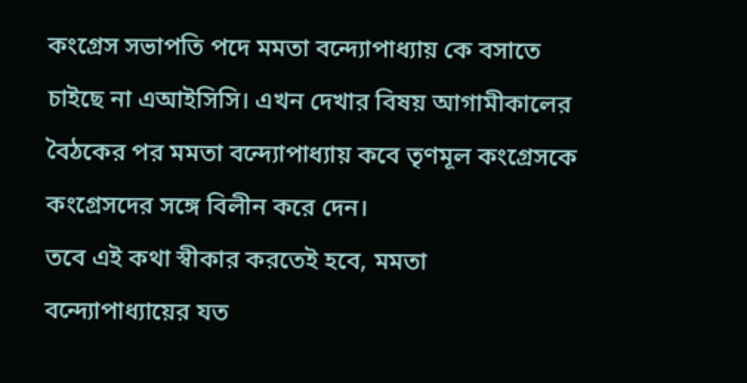কংগ্রেস সভাপতি পদে মমতা বন্দ্যোপাধ্যায় কে বসাতে চাইছে না এআইসিসি। এখন দেখার বিষয় আগামীকালের বৈঠকের পর মমতা বন্দ্যোপাধ্যায় কবে তৃণমূল কংগ্রেসকে কংগ্রেসদের সঙ্গে বিলীন করে দেন।
তবে এই কথা স্বীকার করতেই হবে, মমতা বন্দ্যোপাধ্যায়ের যত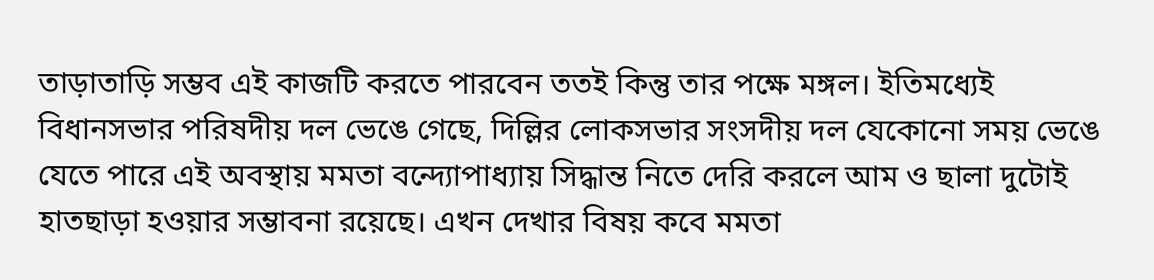তাড়াতাড়ি সম্ভব এই কাজটি করতে পারবেন ততই কিন্তু তার পক্ষে মঙ্গল। ইতিমধ্যেই বিধানসভার পরিষদীয় দল ভেঙে গেছে, দিল্লির লোকসভার সংসদীয় দল যেকোনো সময় ভেঙে যেতে পারে এই অবস্থায় মমতা বন্দ্যোপাধ্যায় সিদ্ধান্ত নিতে দেরি করলে আম ও ছালা দুটোই হাতছাড়া হওয়ার সম্ভাবনা রয়েছে। এখন দেখার বিষয় কবে মমতা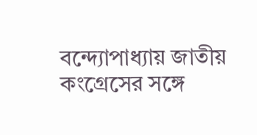বন্দ্যোপাধ্যায় জাতীয় কংগ্রেসের সঙ্গে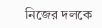নিজের দলকে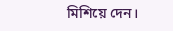মিশিয়ে দেন।